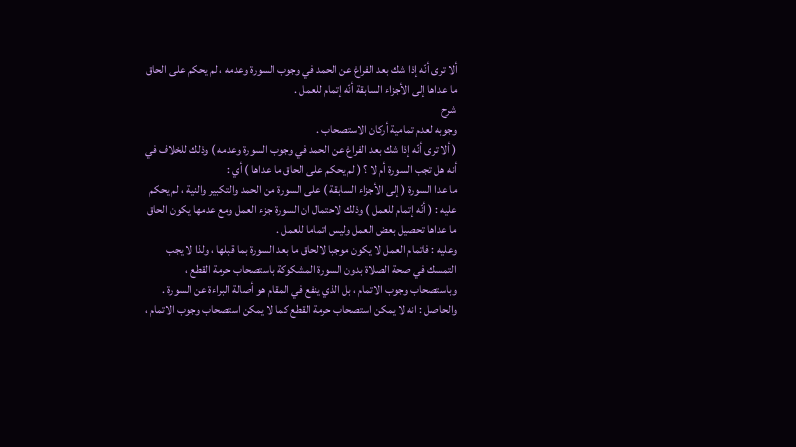ألا ترى أنّه إذا شك بعد الفراغ عن الحمد في وجوب السورة وعدمه ، لم يحكم على الحاق ما عداها إلى الأجزاء السابقة أنّه إتمام للعمل .
شرح
وجوبه لعدم تمامية أركان الاستصحاب .
( ألا ترى أنّه إذا شك بعد الفراغ عن الحمد في وجوب السورة وعدمه ) وذلك للخلاف في أنه هل تجب السورة أم لا ؟ ( لم يحكم على الحاق ما عداها ) أي :
ما عدا السورة ( إلى الأجزاء السابقة ) على السورة من الحمد والتكبير والنية ، لم يحكم عليه : ( أنّه إتمام للعمل ) وذلك لاحتمال ان السورة جزء العمل ومع عدمها يكون الحاق ما عداها تحصيل بعض العمل وليس اتماما للعمل .
وعليه : فاتمام العمل لا يكون موجبا لالحاق ما بعد السورة بما قبلها ، ولذا لا يجب التمسك في صحة الصلاة بدون السورة المشكوكة باستصحاب حرمة القطع ، وباستصحاب وجوب الاتمام ، بل الذي ينفع في المقام هو أصالة البراءة عن السورة .
والحاصل : انه لا يمكن استصحاب حرمة القطع كما لا يمكن استصحاب وجوب الاتمام ،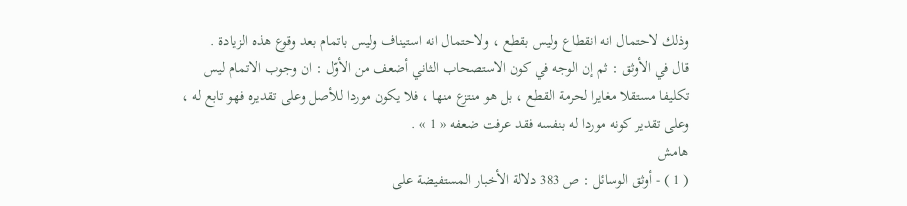وذلك لاحتمال انه انقطاع وليس بقطع ، ولاحتمال انه استيناف وليس باتمام بعد وقوع هذه الزيادة .
قال في الأوثق : ثم إن الوجه في كون الاستصحاب الثاني أضعف من الأوّل : ان وجوب الاتمام ليس تكليفا مستقلا مغايرا لحرمة القطع ، بل هو منتزع منها ، فلا يكون موردا للأصل وعلى تقديره فهو تابع له ، وعلى تقدير كونه موردا له بنفسه فقد عرفت ضعفه « 1 » .
هامش
( 1 ) - أوثق الوسائل : ص 383 دلالة الأخبار المستفيضة على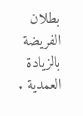بطلان الفريضة بالزيادة العمدية .